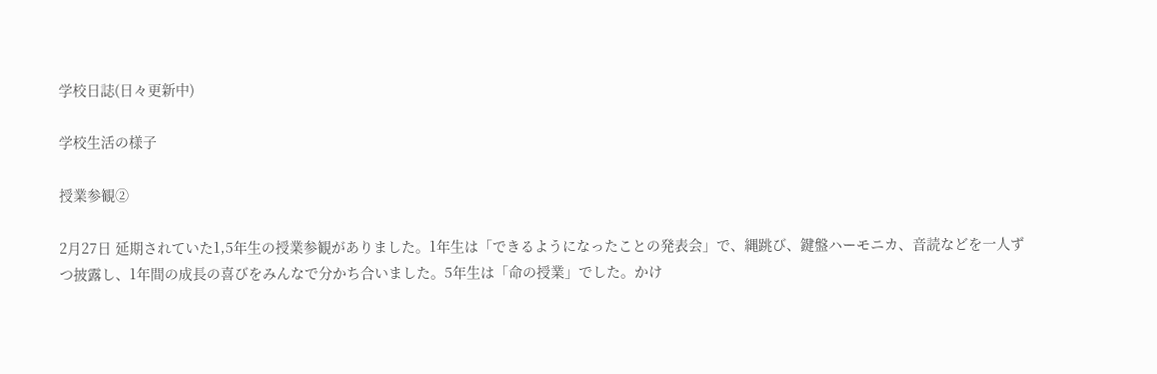学校日誌(日々更新中)

学校生活の様子

授業参観②

2月27日 延期されていた1,5年生の授業参観がありました。1年生は「できるようになったことの発表会」で、縄跳び、鍵盤ハーモニカ、音読などを一人ずつ披露し、1年間の成長の喜びをみんなで分かち合いました。5年生は「命の授業」でした。かけ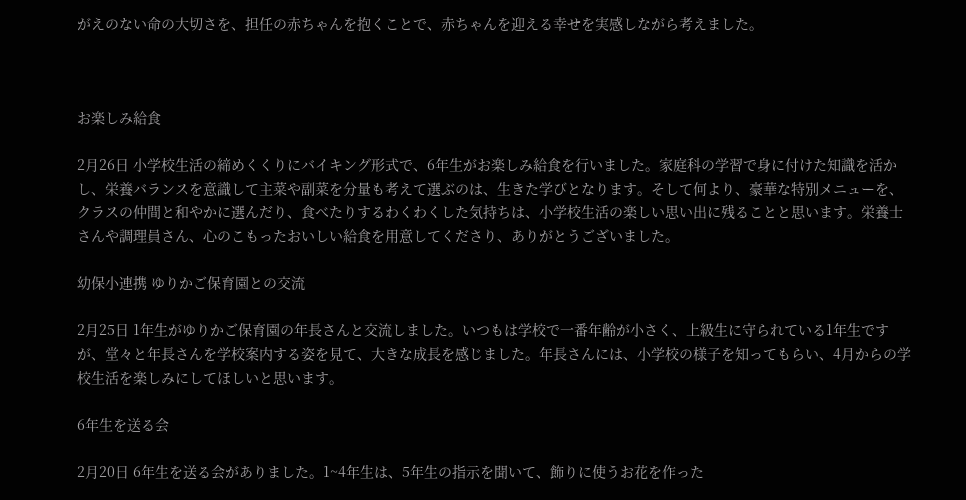がえのない命の大切さを、担任の赤ちゃんを抱くことで、赤ちゃんを迎える幸せを実感しながら考えました。



お楽しみ給食

2月26日 小学校生活の締めくくりにバイキング形式で、6年生がお楽しみ給食を行いました。家庭科の学習で身に付けた知識を活かし、栄養バランスを意識して主菜や副菜を分量も考えて選ぶのは、生きた学びとなります。そして何より、豪華な特別メニューを、クラスの仲間と和やかに選んだり、食べたりするわくわくした気持ちは、小学校生活の楽しい思い出に残ることと思います。栄養士さんや調理員さん、心のこもったおいしい給食を用意してくださり、ありがとうございました。

幼保小連携 ゆりかご保育園との交流

2月25日 1年生がゆりかご保育園の年長さんと交流しました。いつもは学校で一番年齢が小さく、上級生に守られている1年生ですが、堂々と年長さんを学校案内する姿を見て、大きな成長を感じました。年長さんには、小学校の様子を知ってもらい、4月からの学校生活を楽しみにしてほしいと思います。

6年生を送る会

2月20日 6年生を送る会がありました。1~4年生は、5年生の指示を聞いて、飾りに使うお花を作った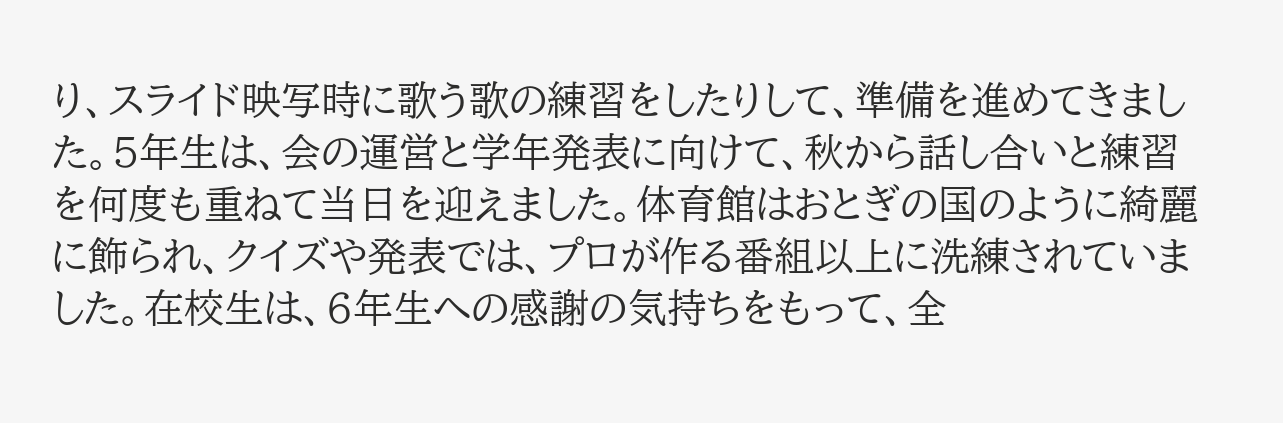り、スライド映写時に歌う歌の練習をしたりして、準備を進めてきました。5年生は、会の運営と学年発表に向けて、秋から話し合いと練習を何度も重ねて当日を迎えました。体育館はおとぎの国のように綺麗に飾られ、クイズや発表では、プロが作る番組以上に洗練されていました。在校生は、6年生への感謝の気持ちをもって、全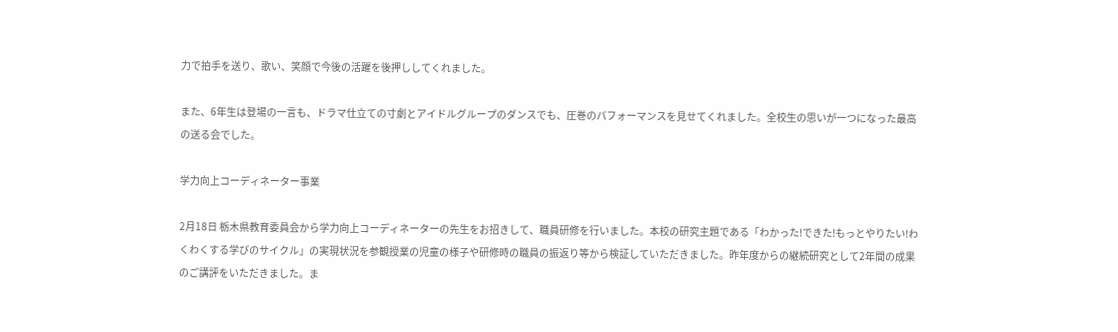力で拍手を送り、歌い、笑顔で今後の活躍を後押ししてくれました。

また、6年生は登場の一言も、ドラマ仕立ての寸劇とアイドルグループのダンスでも、圧巻のパフォーマンスを見せてくれました。全校生の思いが一つになった最高の送る会でした。

学力向上コーディネーター事業

2月18日 栃木県教育委員会から学力向上コーディネーターの先生をお招きして、職員研修を行いました。本校の研究主題である「わかった!できた!もっとやりたい!わくわくする学びのサイクル」の実現状況を参観授業の児童の様子や研修時の職員の振返り等から検証していただきました。昨年度からの継続研究として2年間の成果のご講評をいただきました。ま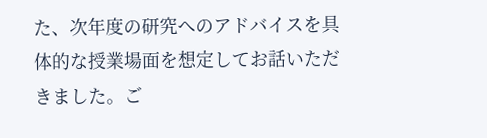た、次年度の研究へのアドバイスを具体的な授業場面を想定してお話いただきました。ご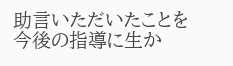助言いただいたことを今後の指導に生か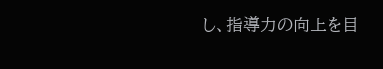し、指導力の向上を目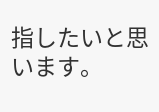指したいと思います。